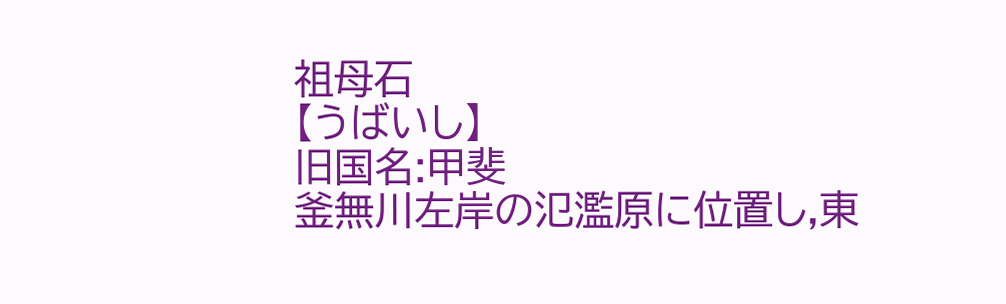祖母石
【うばいし】
旧国名:甲斐
釜無川左岸の氾濫原に位置し,東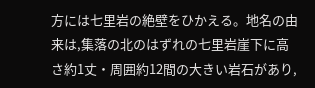方には七里岩の絶壁をひかえる。地名の由来は,集落の北のはずれの七里岩崖下に高さ約1丈・周囲約12間の大きい岩石があり,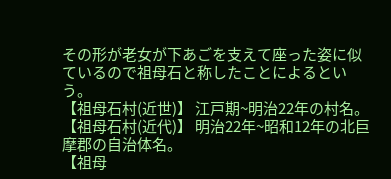その形が老女が下あごを支えて座った姿に似ているので祖母石と称したことによるという。
【祖母石村(近世)】 江戸期~明治22年の村名。
【祖母石村(近代)】 明治22年~昭和12年の北巨摩郡の自治体名。
【祖母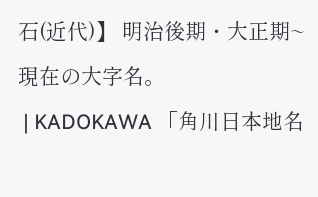石(近代)】 明治後期・大正期~現在の大字名。
 | KADOKAWA 「角川日本地名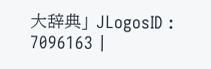大辞典」 JLogosID : 7096163 |